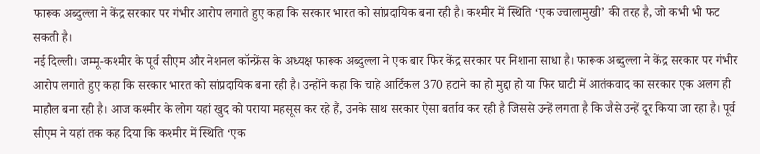फारूक अब्दुल्ला ने केंद्र सरकार पर गंभीर आरोप लगाते हुए कहा कि सरकार भारत को सांप्रदायिक बना रही है। कश्मीर में स्थिति ‘एक ज्वालामुखी’ की तरह है, जो कभी भी फट सकती है।
नई दिल्ली। जम्मू-कश्मीर के पूर्व सीएम और नेशनल कॉन्फ्रेंस के अध्यक्ष फारूक अब्दुल्ला ने एक बार फिर केंद्र सरकार पर निशाना साधा है। फारूक अब्दुल्ला ने केंद्र सरकार पर गंभीर आरोप लगाते हुए कहा कि सरकार भारत को सांप्रदायिक बना रही है। उन्होंने कहा कि चाहे आर्टिकल 370 हटाने का हो मुद्दा हो या फिर घाटी में आतंकवाद का सरकार एक अलग ही माहौल बना रही है। आज कश्मीर के लोग यहां खुद को पराया महसूस कर रहे हैं, उनके साथ सरकार ऐसा बर्ताव कर रही है जिससे उन्हें लगता है कि जैसे उन्हें दूर किया जा रहा है। पूर्व सीएम ने यहां तक कह दिया कि कश्मीर में स्थिति ‘एक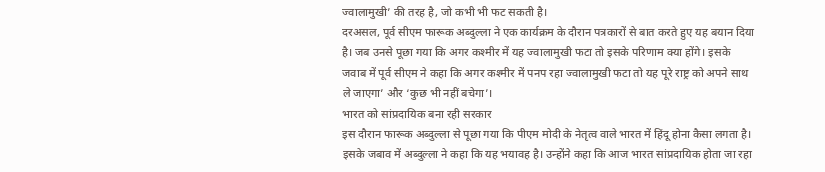ज्वालामुखी’ की तरह है, जो कभी भी फट सकती है।
दरअसल, पूर्व सीएम फारूक अब्दुल्ला ने एक कार्यक्रम के दौरान पत्रकारों से बात करते हुए यह बयान दिया है। जब उनसे पूछा गया कि अगर कश्मीर में यह ज्वालामुखी फटा तो इसके परिणाम क्या होंगे। इसके जवाब में पूर्व सीएम ने कहा कि अगर कश्मीर में पनप रहा ज्वालामुखी फटा तो यह पूरे राष्ट्र को अपने साथ ले जाएगा’ और ‘कुछ भी नहीं बचेगा’।
भारत को सांप्रदायिक बना रही सरकार
इस दौरान फारूक अब्दुल्ला से पूछा गया कि पीएम मोदी के नेतृत्व वाले भारत में हिंदू होना कैसा लगता है। इसके जबाव में अब्दुल्ला ने कहा कि यह भयावह है। उन्होंने कहा कि आज भारत सांप्रदायिक होता जा रहा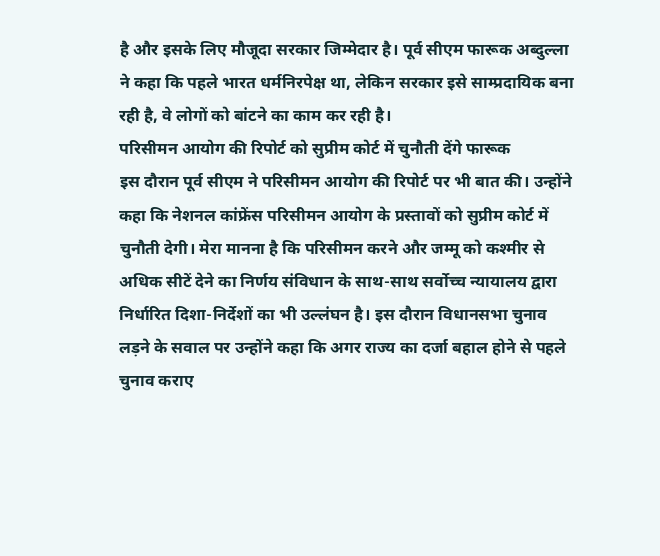है और इसके लिए मौजूदा सरकार जिम्मेदार है। पूर्व सीएम फारूक अब्दुल्ला ने कहा कि पहले भारत धर्मनिरपेक्ष था, लेकिन सरकार इसे साम्प्रदायिक बना रही है, वे लोगों को बांटने का काम कर रही है।
परिसीमन आयोग की रिपोर्ट को सुप्रीम कोर्ट में चुनौती देंगे फारूक
इस दौरान पूर्व सीएम ने परिसीमन आयोग की रिपोर्ट पर भी बात की। उन्होंने कहा कि नेशनल कांफ्रेंस परिसीमन आयोग के प्रस्तावों को सुप्रीम कोर्ट में चुनौती देगी। मेरा मानना है कि परिसीमन करने और जम्मू को कश्मीर से अधिक सीटें देने का निर्णय संविधान के साथ-साथ सर्वोच्च न्यायालय द्वारा निर्धारित दिशा-निर्देशों का भी उल्लंघन है। इस दौरान विधानसभा चुनाव लड़ने के सवाल पर उन्होंने कहा कि अगर राज्य का दर्जा बहाल होने से पहले चुनाव कराए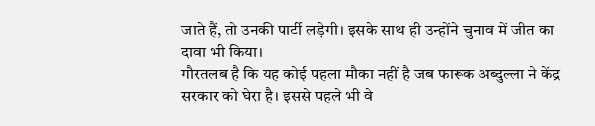जाते हैं, तो उनकी पार्टी लड़ेगी। इसके साथ ही उन्होंने चुनाव में जीत का दावा भी किया।
गौरतलब है कि यह कोई पहला मौका नहीं है जब फारूक अब्दुल्ला ने केंद्र सरकार को घेरा है। इससे पहले भी वे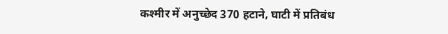कश्मीर में अनुच्छेद 370 हटाने, घाटी में प्रतिबंध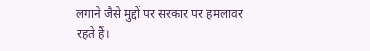लगाने जैसे मुद्दों पर सरकार पर हमलावर रहते हैं।